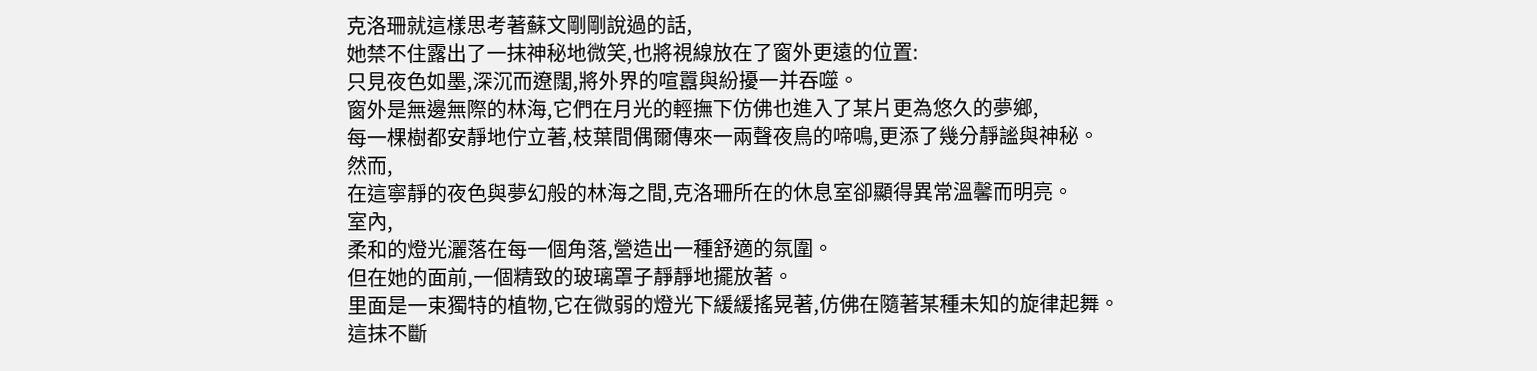克洛珊就這樣思考著蘇文剛剛說過的話,
她禁不住露出了一抹神秘地微笑,也將視線放在了窗外更遠的位置:
只見夜色如墨,深沉而遼闊,將外界的喧囂與紛擾一并吞噬。
窗外是無邊無際的林海,它們在月光的輕撫下仿佛也進入了某片更為悠久的夢鄉,
每一棵樹都安靜地佇立著,枝葉間偶爾傳來一兩聲夜鳥的啼鳴,更添了幾分靜謐與神秘。
然而,
在這寧靜的夜色與夢幻般的林海之間,克洛珊所在的休息室卻顯得異常溫馨而明亮。
室內,
柔和的燈光灑落在每一個角落,營造出一種舒適的氛圍。
但在她的面前,一個精致的玻璃罩子靜靜地擺放著。
里面是一束獨特的植物,它在微弱的燈光下緩緩搖晃著,仿佛在隨著某種未知的旋律起舞。
這抹不斷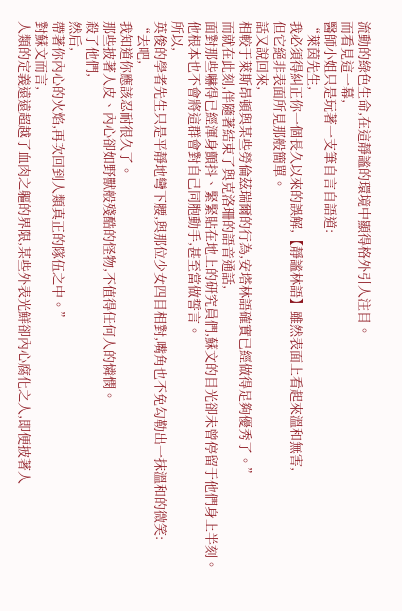流動的綠色生命,在這靜謐的環境中顯得格外引人注目。
而看見這一幕,
醫師小姐只是玩著一支筆自言自語道:
“萊茵先生,
我必須得糾正你一個長久以來的誤解,【靜謐林語】雖然表面上看起來溫和無害,
但它絕非表面所見那般簡單。
話又說回來,
相較于萊斯昂頓與某些勞倫茲瑞爾的行為,安塔林語確實已經做得足夠優秀了。”
而就在此刻,伴隨著結束了與克洛珊的語音通話,
面對那些嚇得已經渾身顫抖、緊緊貼在地上的研究員們,蘇文的目光卻未曾停留于他們身上半刻。
他根本也不會將這群會對自己同胞動手,甚至當做誓言。
所以,
英俊的學者先生只是平靜地彎下腰,與那位少女四目相對,嘴角也不免勾勒出一抹溫和的微笑:
“去吧,
我知道你應該忍耐很久了。
那些披著人皮、內心卻如野獸般殘酷的怪物,不值得任何人的憐憫。
殺了他們,
然后,
帶著你內心的火焰,再次回到人類真正的隊伍之中。”
對蘇文而言,
人類的定義遠遠超越了血肉之軀的界限,某些外表光鮮卻內心腐化之人,即便披著人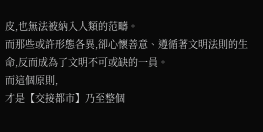皮,也無法被納入人類的范疇。
而那些或許形態各異,卻心懷善意、遵循著文明法則的生命,反而成為了文明不可或缺的一員。
而這個原則,
才是【交接都市】乃至整個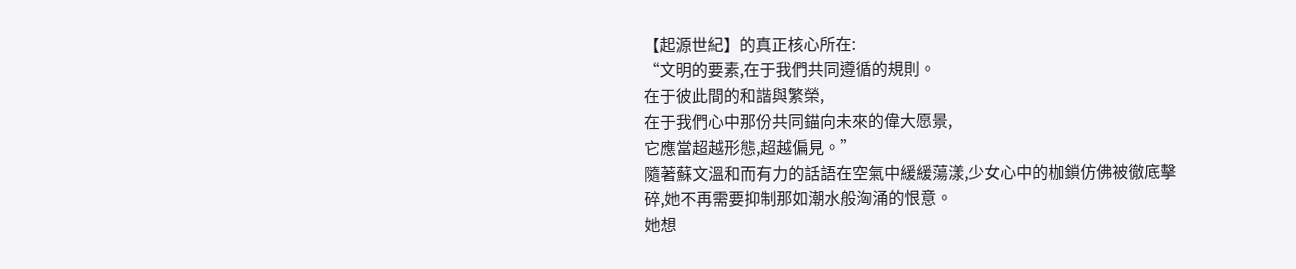【起源世紀】的真正核心所在:
“文明的要素,在于我們共同遵循的規則。
在于彼此間的和諧與繁榮,
在于我們心中那份共同錨向未來的偉大愿景,
它應當超越形態,超越偏見。”
隨著蘇文溫和而有力的話語在空氣中緩緩蕩漾,少女心中的枷鎖仿佛被徹底擊碎,她不再需要抑制那如潮水般洶涌的恨意。
她想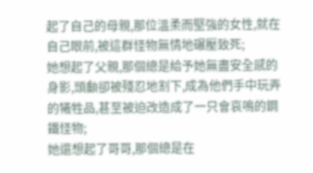起了自己的母親,那位溫柔而堅強的女性,就在自己眼前,被這群怪物無情地碾壓致死;
她想起了父親,那個總是給予她無盡安全感的身影,頭顱卻被殘忍地割下,成為他們手中玩弄的犧牲品,甚至被迫改造成了一只會哀鳴的鋼鐵怪物;
她還想起了哥哥,那個總是在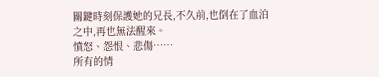關鍵時刻保護她的兄長,不久前,也倒在了血泊之中,再也無法醒來。
憤怒、怨恨、悲傷……
所有的情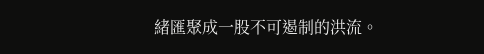緒匯聚成一股不可遏制的洪流。